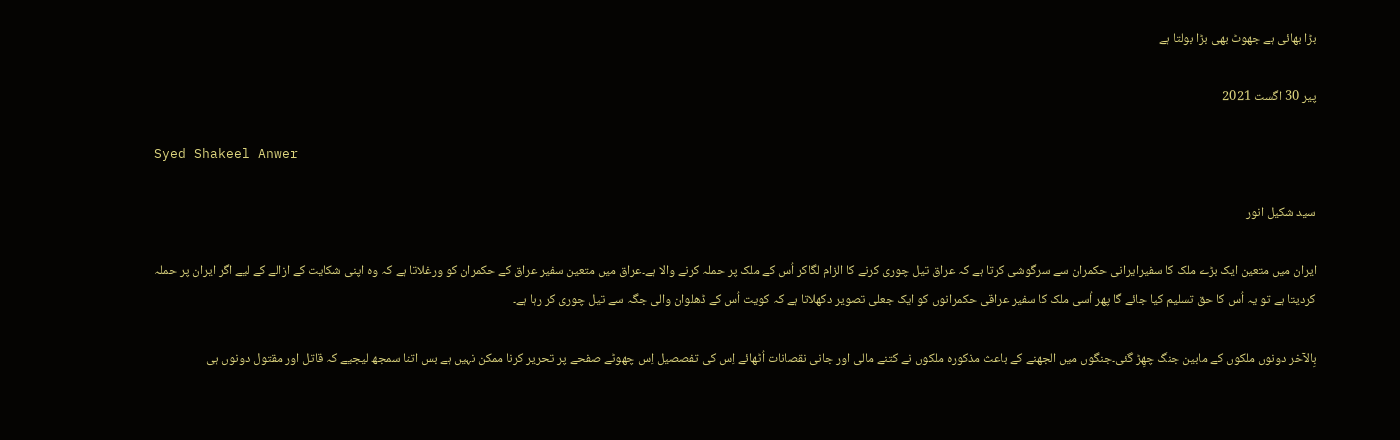بڑا بھائی ہے جھوٹ بھی بڑا بولتا ہے

پیر 30 اگست 2021

Syed Shakeel Anwer

سید شکیل انور

ایران میں متعین ایک بڑے ملک کا سفیرایرانی حکمران سے سرگوشی کرتا ہے کہ عراق تیل چوری کرنے کا الزام لگاکر اُس کے ملک پر حملہ کرنے والا ہے۔عراق میں متعین سفیر عراق کے حکمران کو ورغلاتا ہے کہ وہ اپنی شکایت کے ازالے کے لیے اگر ایران پر حملہ کردیتا ہے تو یہ اُس کا حق تسلیم کیا جائے گا پھر اُسی ملک کا سفیر عراقی حکمرانوں کو ایک جعلی تصویر دکھلاتا ہے کہ کویت اُس کے ڈھلوان والی جگہ سے تیل چوری کر رہا ہے۔

بِالآخر دونوں ملکوں کے مابین جنگ چھِڑ گئی۔جنگوں میں الجھنے کے باعث مذکورہ ملکوں نے کتنے مالی اور جانی نقصانات اُٹھائے اِس کی تفصصیل اِس چھوٹے صفحے پر تحریر کرنا ممکن نہیں ہے بس اتنا سمجھ لیجیے کہ قاتل اور مقتول دونوں ہی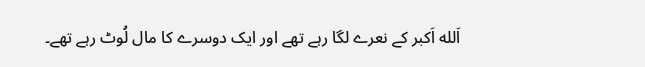اَلله اَکبر کے نعرے لگا رہے تھے اور ایک دوسرے کا مال لُوٹ رہے تھے۔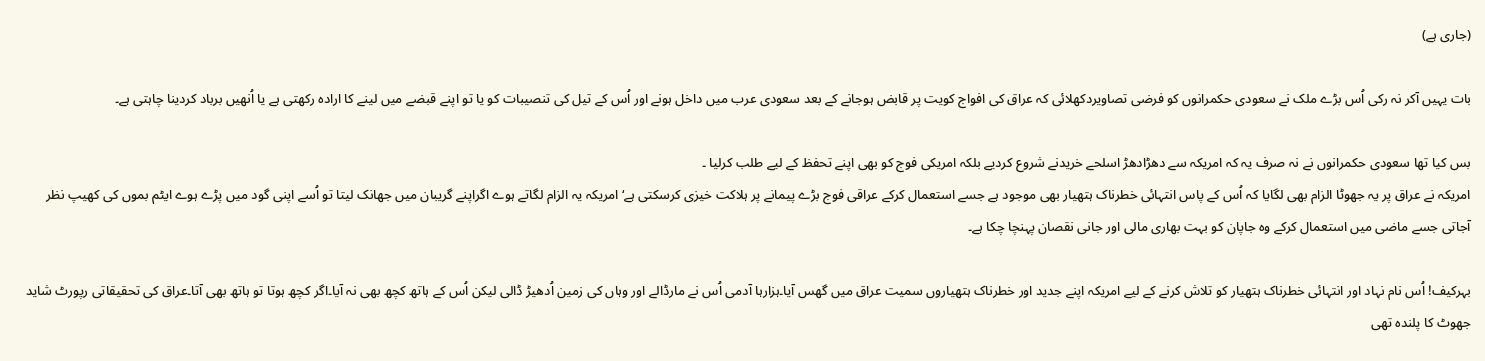(جاری ہے)

بات یہیں آکر نہ رکی اُس بڑے ملک نے سعودی حکمرانوں کو فرضی تصاویردکھلائی کہ عراق کی افواج کویت پر قابض ہوجانے کے بعد سعودی عرب میں داخل ہونے اور اُس کے تیل کی تنصیبات کو یا تو اپنے قبضے میں لینے کا ارادہ رکھتی ہے یا اُنھیں برباد کردینا چاہتی ہے۔

بس کیا تھا سعودی حکمرانوں نے نہ صرف یہ کہ امریکہ سے دھڑادھڑ اسلحے خریدنے شروع کردیے بلکہ امریکی فوج کو بھی اپنے تحفظ کے لیے طلب کرلیا ۔
امریکہ نے عراق پر یہ جھوٹا الزام بھی لگایا کہ اُس کے پاس انتہائی خطرناک ہتھیار بھی موجود ہے جسے استعمال کرکے عراقی فوج بڑے پیمانے پر ہلاکت خیزی کرسکتی ہے‘ امریکہ یہ الزام لگاتے ہوے اگراپنے گریبان میں جھانک لیتا تو اُسے اپنی گود میں پڑے ہوے ایٹم بموں کی کھیپ نظر آجاتی جسے ماضی میں استعمال کرکے وہ جاپان کو بہت بھاری مالی اور جانی نقصان پہنچا چکا ہے۔

بہرکیف! اُس نام نہاد اور انتہائی خطرناک ہتھیار کو تلاش کرنے کے لیے امریکہ اپنے جدید اور خطرناک ہتھیاروں سمیت عراق میں گھس آیا۔ہزارہا آدمی اُس نے مارڈالے اور وہاں کی زمین اُدھیڑ ڈالی لیکن اُس کے ہاتھ کچھ بھی نہ آیا۔اگر کچھ ہوتا تو ہاتھ بھی آتا۔عراق کی تحقیقاتی رپورٹ شاید جھوٹ کا پلندہ تھی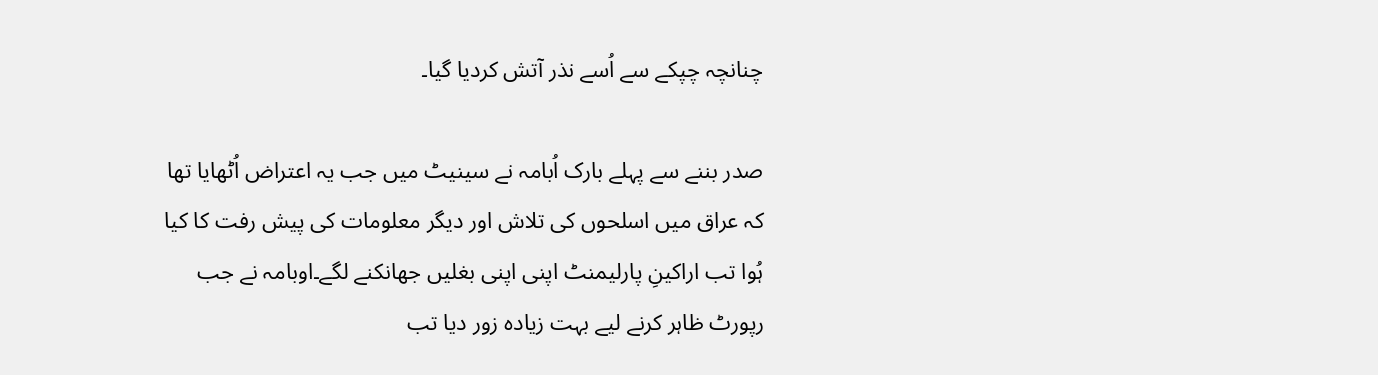چنانچہ چپکے سے اُسے نذر آتش کردیا گیا۔

صدر بننے سے پہلے بارک اُبامہ نے سینیٹ میں جب یہ اعتراض اُٹھایا تھا کہ عراق میں اسلحوں کی تلاش اور دیگر معلومات کی پیش رفت کا کیا ہُوا تب اراکینِ پارلیمنٹ اپنی اپنی بغلیں جھانکنے لگے۔اوبامہ نے جب رپورٹ ظاہر کرنے لیے بہت زیادہ زور دیا تب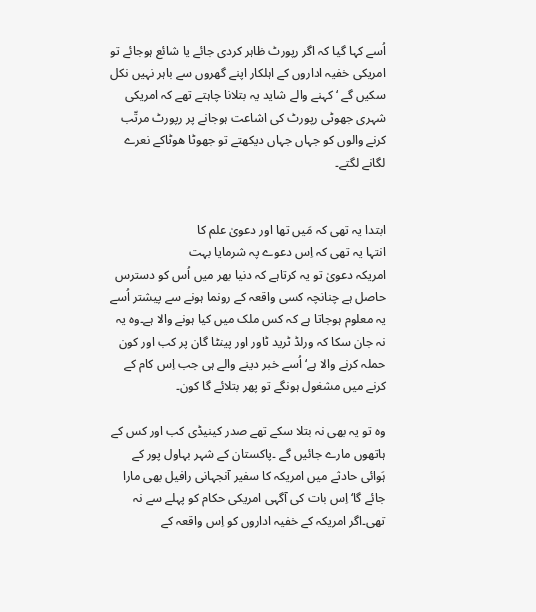اُسے کہا گیا کہ اگر رپورٹ ظاہر کردی جائے یا شائع ہوجائے تو امریکی خفیہ اداروں کے اہلکار اپنے گھروں سے باہر نہیں نکل سکیں گے ‘ کہنے والے شاید یہ بتلانا چاہتے تھے کہ امریکی شہری جھوٹی رپورٹ کی اشاعت ہوجانے پر رپورٹ مرتّب کرنے والوں کو جہاں جہاں دیکھتے تو جھوٹا ھوٹاکے نعرے لگانے لگتے۔


ابتدا یہ تھی کہ مَیں تھا اور دعویٰ علم کا
انتہا یہ تھی کہ اِس دعوے پہ شرمایا بہت
امریکہ دعویٰ تو یہ کرتاہے کہ دنیا بھر میں اُس کو دسترس حاصل ہے چنانچہ کسی واقعہ کے رونما ہونے سے پیشتر اُسے یہ معلوم ہوجاتا ہے کہ کس ملک میں کیا ہونے والا ہے۔وہ یہ نہ جان سکا کہ ورلڈ ٹرید ٹاور اور پینٹا گان پر کب اور کون حملہ کرنے والا ہے‘ اُسے خبر دینے والے ہی جب اِس کام کے کرنے میں مشغول ہونگے تو پھر بتلائے گا کون۔

وہ تو یہ بھی نہ بتلا سکے تھے صدر کینیڈی کب اور کس کے ہاتھوں مارے جائیں گے ۔پاکستان کے شہر بہاول پور کے ہَوائی حادثے میں امریکہ کا سفیر آنجہانی رافیل بھی مارا جائے گا‘ اِس بات کی آگہی امریکی حکام کو پہلے سے نہ تھی۔اگر امریکہ کے خفیہ اداروں کو اِس واقعہ کے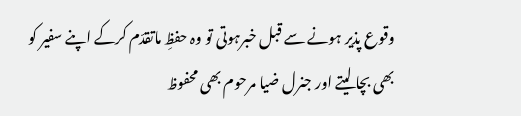وقوع پذیر ہونے سے قبل خبرہوتی تو وہ حفظِ ماتقدّم کرکے اپنے سفیر کو بھی بچا لیتے اور جنرل ضیا مرحوم بھی محفوظ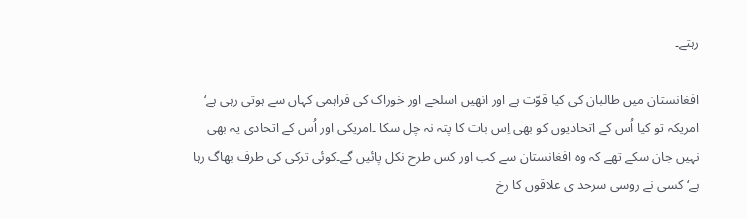رہتے۔

افغانستان میں طالبان کی کیا قوّت ہے اور انھیں اسلحے اور خوراک کی فراہمی کہاں سے ہوتی رہی ہے‘ امریکہ تو کیا اُس کے اتحادیوں کو بھی اِس بات کا پتہ نہ چل سکا ۔امریکی اور اُس کے اتحادی یہ بھی نہیں جان سکے تھے کہ وہ افغانستان سے کب اور کس طرح نکل پائیں گے۔کوئی ترکی کی طرف بھاگ رہا ہے‘ کسی نے روسی سرحد ی علاقوں کا رخ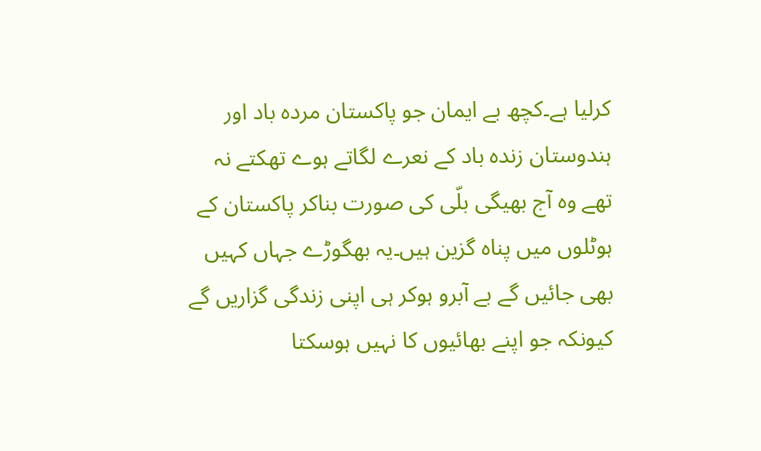کرلیا ہے۔کچھ بے ایمان جو پاکستان مردہ باد اور ہندوستان زندہ باد کے نعرے لگاتے ہوے تھکتے نہ تھے وہ آج بھیگی بلّی کی صورت بناکر پاکستان کے ہوٹلوں میں پناہ گزین ہیں۔یہ بھگوڑے جہاں کہیں بھی جائیں گے بے آبرو ہوکر ہی اپنی زندگی گزاریں گے کیونکہ جو اپنے بھائیوں کا نہیں ہوسکتا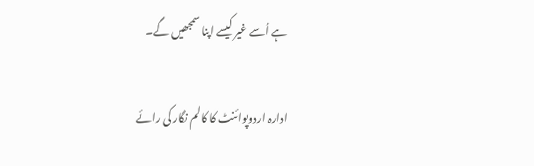ہے اُسے غیر کیسے اپنا سمجھیں گے۔

ادارہ اردوپوائنٹ کا کالم نگار کی رائے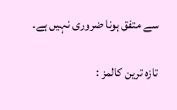سے متفق ہونا ضروری نہیں ہے۔

تازہ ترین کالمز :